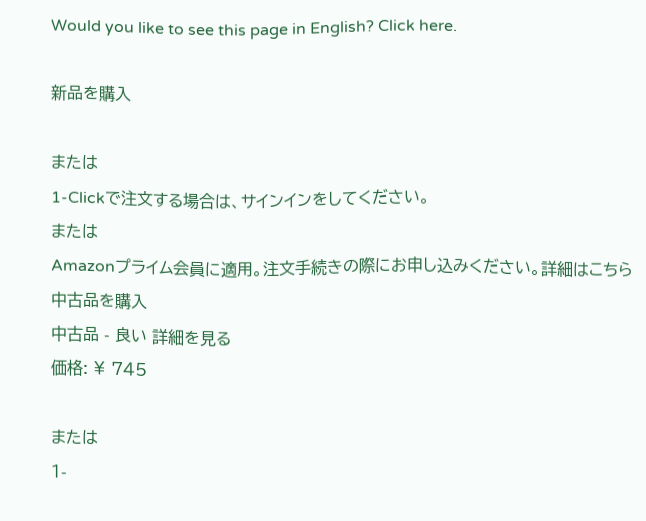Would you like to see this page in English? Click here.

新品を購入

または
1-Clickで注文する場合は、サインインをしてください。
または
Amazonプライム会員に適用。注文手続きの際にお申し込みください。詳細はこちら
中古品を購入
中古品 - 良い 詳細を見る
価格: ¥ 745

または
1-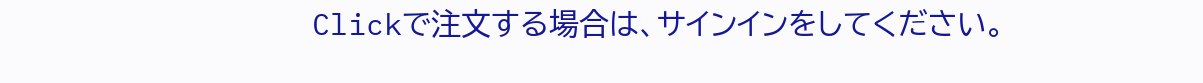Clickで注文する場合は、サインインをしてください。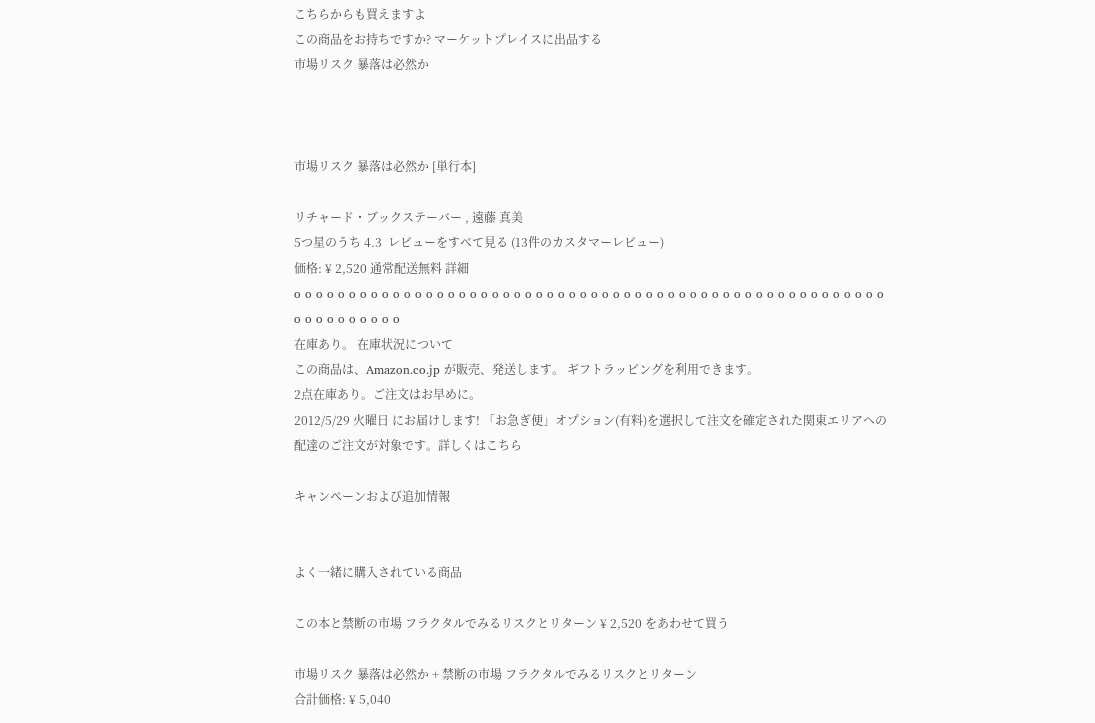こちらからも買えますよ
この商品をお持ちですか? マーケットプレイスに出品する
市場リスク 暴落は必然か



市場リスク 暴落は必然か [単行本]

リチャード・ブックステーバー , 遠藤 真美
5つ星のうち 4.3  レビューをすべて見る (13件のカスタマーレビュー)
価格: ¥ 2,520 通常配送無料 詳細
o o o o o o o o o o o o o o o o o o o o o o o o o o o o o o o o o o o o o o o o o o o o o o o o o o o o o o o o o o o o o o o o
在庫あり。 在庫状況について
この商品は、Amazon.co.jp が販売、発送します。 ギフトラッピングを利用できます。
2点在庫あり。ご注文はお早めに。
2012/5/29 火曜日 にお届けします! 「お急ぎ便」オプション(有料)を選択して注文を確定された関東エリアへの配達のご注文が対象です。詳しくはこちら

キャンペーンおよび追加情報


よく一緒に購入されている商品

この本と禁断の市場 フラクタルでみるリスクとリターン ¥ 2,520 をあわせて買う

市場リスク 暴落は必然か + 禁断の市場 フラクタルでみるリスクとリターン
合計価格: ¥ 5,040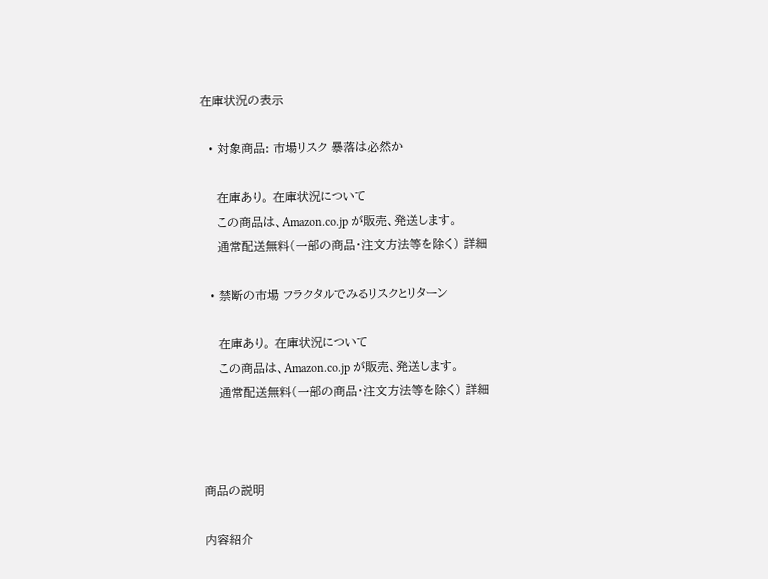在庫状況の表示

  • 対象商品: 市場リスク 暴落は必然か

    在庫あり。 在庫状況について
    この商品は、Amazon.co.jp が販売、発送します。
    通常配送無料(一部の商品・注文方法等を除く) 詳細

  • 禁断の市場 フラクタルでみるリスクとリターン

    在庫あり。 在庫状況について
    この商品は、Amazon.co.jp が販売、発送します。
    通常配送無料(一部の商品・注文方法等を除く) 詳細



商品の説明

内容紹介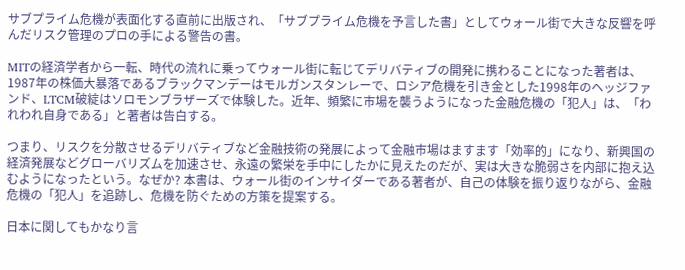サブプライム危機が表面化する直前に出版され、「サブプライム危機を予言した書」としてウォール街で大きな反響を呼んだリスク管理のプロの手による警告の書。

MITの経済学者から一転、時代の流れに乗ってウォール街に転じてデリバティブの開発に携わることになった著者は、1987年の株価大暴落であるブラックマンデーはモルガンスタンレーで、ロシア危機を引き金とした1998年のヘッジファンド、LTCM破綻はソロモンブラザーズで体験した。近年、頻繁に市場を襲うようになった金融危機の「犯人」は、「われわれ自身である」と著者は告白する。

つまり、リスクを分散させるデリバティブなど金融技術の発展によって金融市場はますます「効率的」になり、新興国の経済発展などグローバリズムを加速させ、永遠の繁栄を手中にしたかに見えたのだが、実は大きな脆弱さを内部に抱え込むようになったという。なぜか? 本書は、ウォール街のインサイダーである著者が、自己の体験を振り返りながら、金融危機の「犯人」を追跡し、危機を防ぐための方策を提案する。

日本に関してもかなり言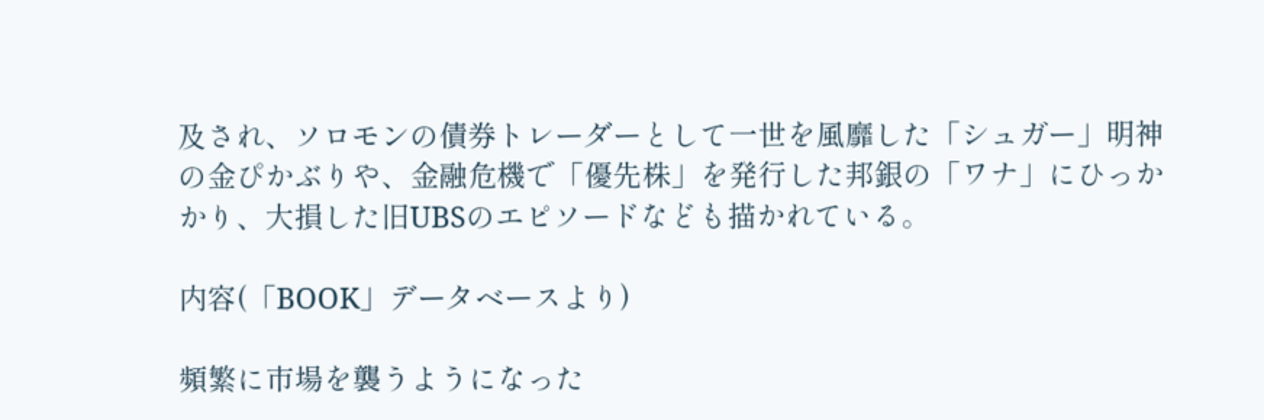及され、ソロモンの債券トレーダーとして一世を風靡した「シュガー」明神の金ぴかぶりや、金融危機で「優先株」を発行した邦銀の「ワナ」にひっかかり、大損した旧UBSのエピソードなども描かれている。

内容(「BOOK」データベースより)

頻繁に市場を襲うようになった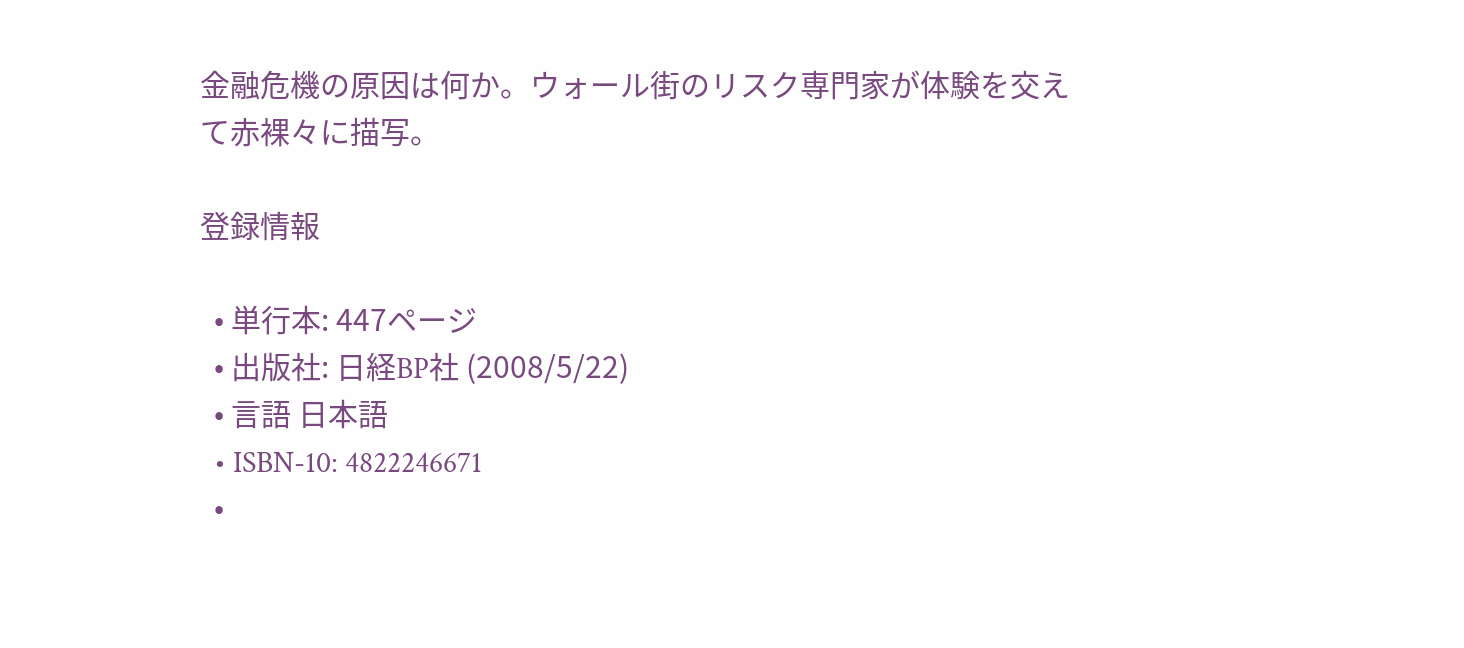金融危機の原因は何か。ウォール街のリスク専門家が体験を交えて赤裸々に描写。

登録情報

  • 単行本: 447ページ
  • 出版社: 日経BP社 (2008/5/22)
  • 言語 日本語
  • ISBN-10: 4822246671
  •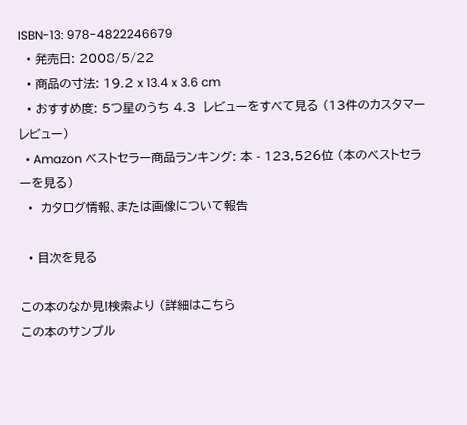ISBN-13: 978-4822246679
  • 発売日: 2008/5/22
  • 商品の寸法: 19.2 x 13.4 x 3.6 cm
  • おすすめ度: 5つ星のうち 4.3  レビューをすべて見る (13件のカスタマーレビュー)
  • Amazon ベストセラー商品ランキング: 本 - 123,526位 (本のベストセラーを見る)
  •  カタログ情報、または画像について報告

  • 目次を見る

この本のなか見!検索より (詳細はこちら
この本のサンプル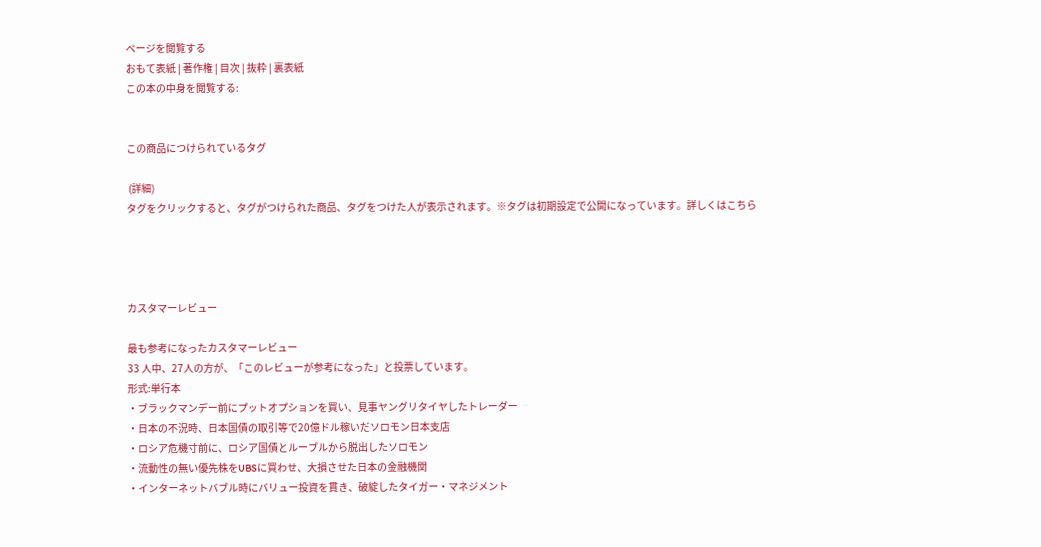ページを閲覧する
おもて表紙 | 著作権 | 目次 | 抜粋 | 裏表紙
この本の中身を閲覧する:


この商品につけられているタグ

 (詳細)
タグをクリックすると、タグがつけられた商品、タグをつけた人が表示されます。※タグは初期設定で公開になっています。詳しくはこちら




カスタマーレビュー

最も参考になったカスタマーレビュー
33 人中、27人の方が、「このレビューが参考になった」と投票しています。
形式:単行本
・ブラックマンデー前にプットオプションを買い、見事ヤングリタイヤしたトレーダー
・日本の不況時、日本国債の取引等で20億ドル稼いだソロモン日本支店
・ロシア危機寸前に、ロシア国債とルーブルから脱出したソロモン
・流動性の無い優先株をUBSに買わせ、大損させた日本の金融機関
・インターネットバブル時にバリュー投資を貫き、破綻したタイガー・マネジメント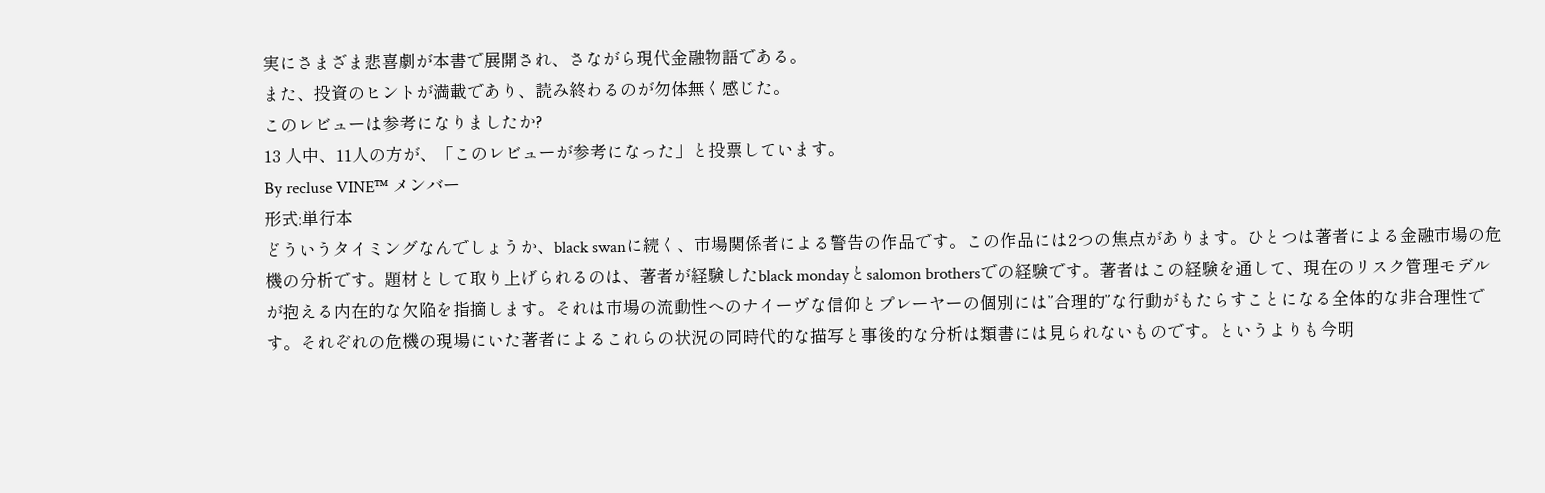実にさまざま悲喜劇が本書で展開され、さながら現代金融物語である。
また、投資のヒントが満載であり、読み終わるのが勿体無く感じた。
このレビューは参考になりましたか?
13 人中、11人の方が、「このレビューが参考になった」と投票しています。
By recluse VINE™ メンバー
形式:単行本
どういうタイミングなんでしょうか、black swanに続く、市場関係者による警告の作品です。この作品には2つの焦点があります。ひとつは著者による金融市場の危機の分析です。題材として取り上げられるのは、著者が経験したblack mondayとsalomon brothersでの経験です。著者はこの経験を通して、現在のリスク管理モデルが抱える内在的な欠陥を指摘します。それは市場の流動性へのナイーヴな信仰とプレーヤーの個別には”合理的”な行動がもたらすことになる全体的な非合理性です。それぞれの危機の現場にいた著者によるこれらの状況の同時代的な描写と事後的な分析は類書には見られないものです。というよりも今明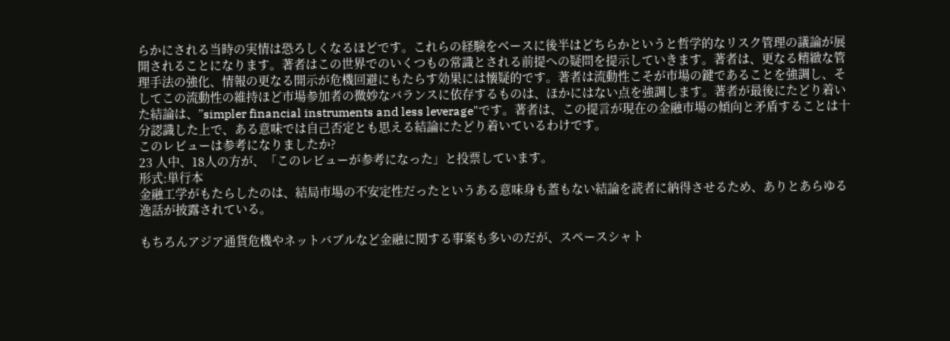らかにされる当時の実情は恐ろしくなるほどです。これらの経験をベースに後半はどちらかというと哲学的なリスク管理の議論が展開されることになります。著者はこの世界でのいくつもの常識とされる前提への疑問を提示していきます。著者は、更なる精緻な管理手法の強化、情報の更なる開示が危機回避にもたらす効果には懐疑的です。著者は流動性こそが市場の鍵であることを強調し、そしてこの流動性の維持ほど市場参加者の微妙なバランスに依存するものは、ほかにはない点を強調します。著者が最後にたどり着いた結論は、”simpler financial instruments and less leverage"です。著者は、この提言が現在の金融市場の傾向と矛盾することは十分認識した上で、ある意味では自己否定とも思える結論にたどり着いているわけです。
このレビューは参考になりましたか?
23 人中、18人の方が、「このレビューが参考になった」と投票しています。
形式:単行本
金融工学がもたらしたのは、結局市場の不安定性だったというある意味身も蓋もない結論を読者に納得させるため、ありとあらゆる逸話が披露されている。

もちろんアジア通貨危機やネットバブルなど金融に関する事案も多いのだが、スペースシャト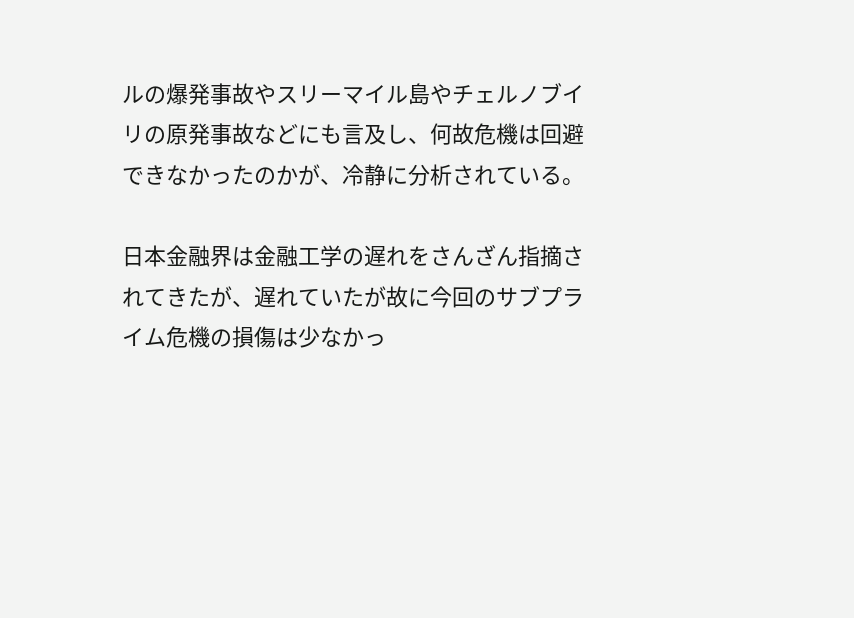ルの爆発事故やスリーマイル島やチェルノブイリの原発事故などにも言及し、何故危機は回避できなかったのかが、冷静に分析されている。

日本金融界は金融工学の遅れをさんざん指摘されてきたが、遅れていたが故に今回のサブプライム危機の損傷は少なかっ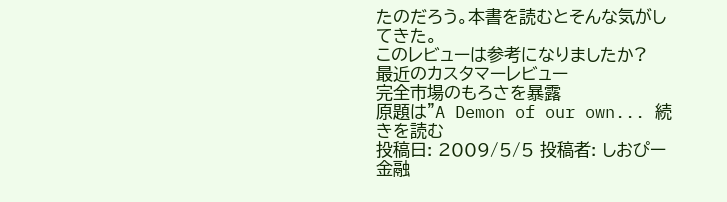たのだろう。本書を読むとそんな気がしてきた。
このレビューは参考になりましたか?
最近のカスタマーレビュー
完全市場のもろさを暴露
原題は"A Demon of our own... 続きを読む
投稿日: 2009/5/5 投稿者: しおぴー
金融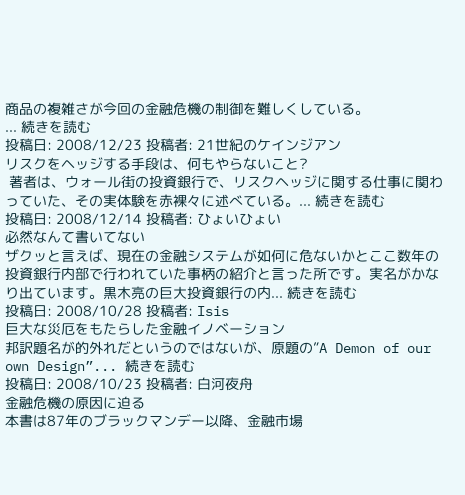商品の複雑さが今回の金融危機の制御を難しくしている。
... 続きを読む
投稿日: 2008/12/23 投稿者: 21世紀のケインジアン
リスクをヘッジする手段は、何もやらないこと?
 著者は、ウォール街の投資銀行で、リスクヘッジに関する仕事に関わっていた、その実体験を赤裸々に述べている。... 続きを読む
投稿日: 2008/12/14 投稿者: ひょいひょい
必然なんて書いてない
ザクッと言えば、現在の金融システムが如何に危ないかとここ数年の投資銀行内部で行われていた事柄の紹介と言った所です。実名がかなり出ています。黒木亮の巨大投資銀行の内... 続きを読む
投稿日: 2008/10/28 投稿者: Isis
巨大な災厄をもたらした金融イノベーション
邦訳題名が的外れだというのではないが、原題の”A Demon of our own Design”... 続きを読む
投稿日: 2008/10/23 投稿者: 白河夜舟
金融危機の原因に迫る
本書は87年のブラックマンデー以降、金融市場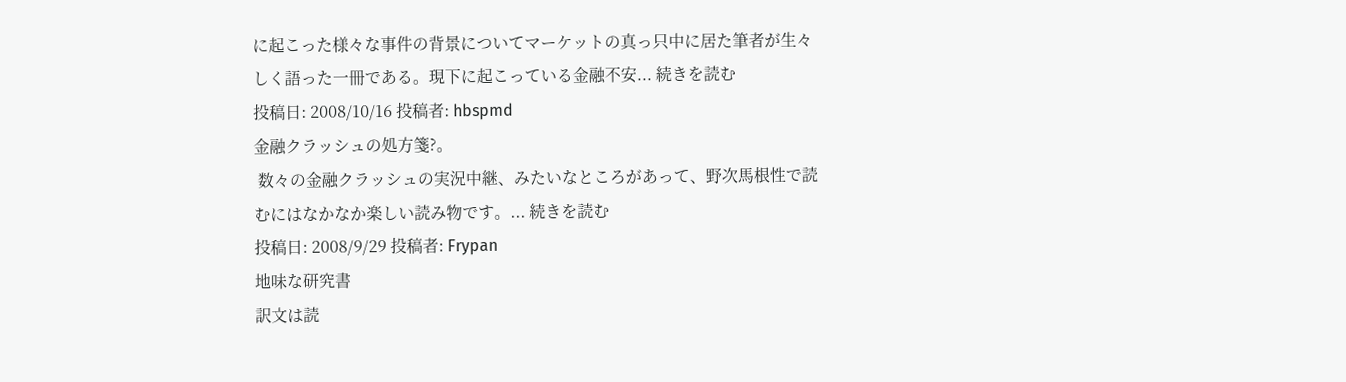に起こった様々な事件の背景についてマーケットの真っ只中に居た筆者が生々しく語った一冊である。現下に起こっている金融不安... 続きを読む
投稿日: 2008/10/16 投稿者: hbspmd
金融クラッシュの処方箋?。
 数々の金融クラッシュの実況中継、みたいなところがあって、野次馬根性で読むにはなかなか楽しい読み物です。... 続きを読む
投稿日: 2008/9/29 投稿者: Frypan
地味な研究書
訳文は読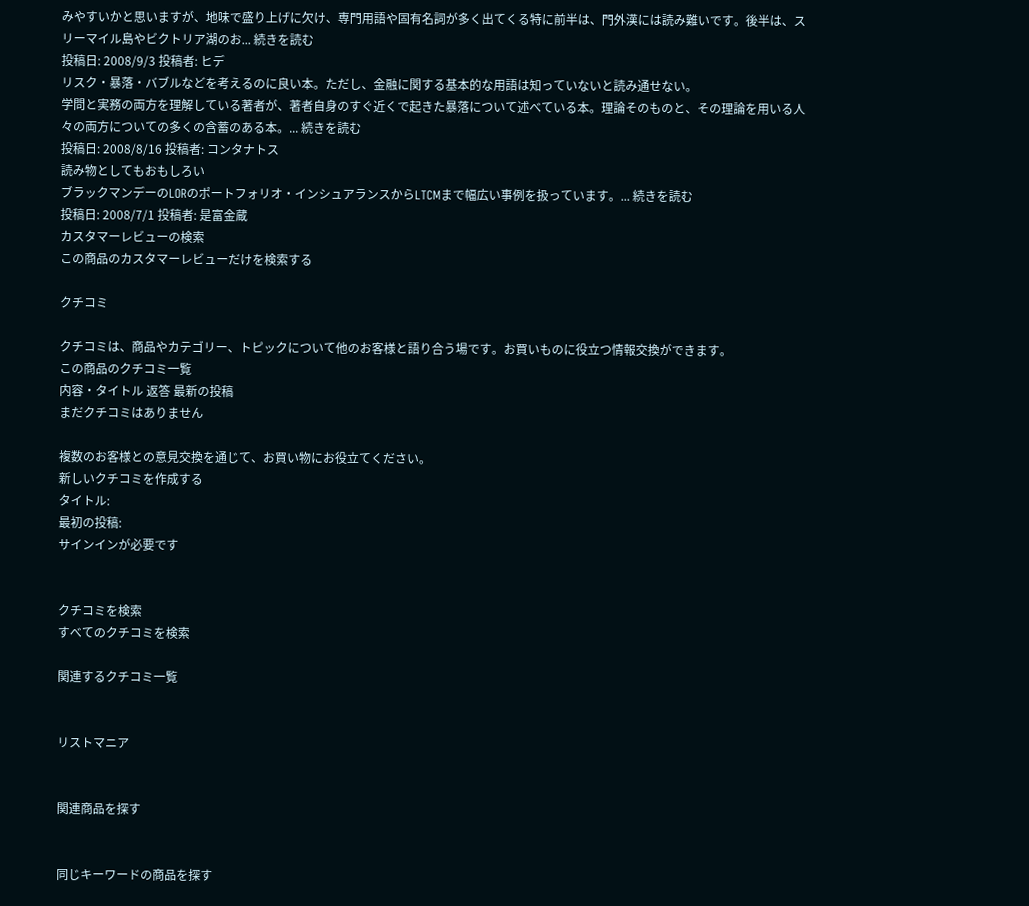みやすいかと思いますが、地味で盛り上げに欠け、専門用語や固有名詞が多く出てくる特に前半は、門外漢には読み難いです。後半は、スリーマイル島やビクトリア湖のお... 続きを読む
投稿日: 2008/9/3 投稿者: ヒデ
リスク・暴落・バブルなどを考えるのに良い本。ただし、金融に関する基本的な用語は知っていないと読み通せない。
学問と実務の両方を理解している著者が、著者自身のすぐ近くで起きた暴落について述べている本。理論そのものと、その理論を用いる人々の両方についての多くの含蓄のある本。... 続きを読む
投稿日: 2008/8/16 投稿者: コンタナトス
読み物としてもおもしろい
ブラックマンデーのLORのポートフォリオ・インシュアランスからLTCMまで幅広い事例を扱っています。... 続きを読む
投稿日: 2008/7/1 投稿者: 是富金蔵
カスタマーレビューの検索
この商品のカスタマーレビューだけを検索する

クチコミ

クチコミは、商品やカテゴリー、トピックについて他のお客様と語り合う場です。お買いものに役立つ情報交換ができます。
この商品のクチコミ一覧
内容・タイトル 返答 最新の投稿
まだクチコミはありません

複数のお客様との意見交換を通じて、お買い物にお役立てください。
新しいクチコミを作成する
タイトル:
最初の投稿:
サインインが必要です


クチコミを検索
すべてのクチコミを検索

関連するクチコミ一覧


リストマニア


関連商品を探す


同じキーワードの商品を探す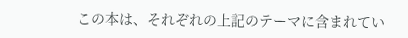この本は、それぞれの上記のテーマに含まれてい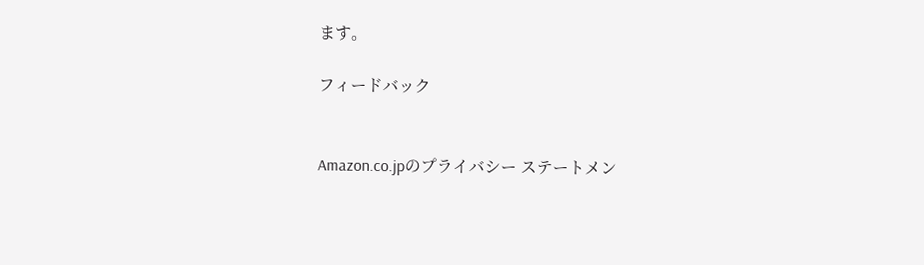ます。

フィードバック


Amazon.co.jpのプライバシー ステートメン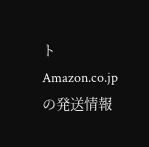ト Amazon.co.jpの発送情報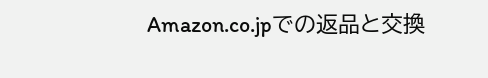Amazon.co.jpでの返品と交換